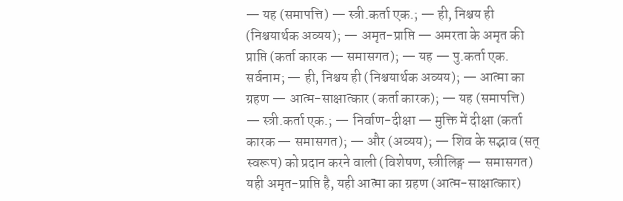— यह (समापत्ति) — स्त्री.कर्ता एक.; — ही, निश्चय ही (निश्चयार्थक अव्यय); — अमृत-प्राप्ति — अमरता के अमृत की प्राप्ति (कर्ता कारक — समासगत); — यह — पु.कर्ता एक. सर्वनाम; — ही, निश्चय ही (निश्चयार्थक अव्यय); — आत्मा का ग्रहण — आत्म-साक्षात्कार (कर्ता कारक); — यह (समापत्ति) — स्त्री.कर्ता एक.; — निर्वाण-दीक्षा — मुक्ति में दीक्षा (कर्ता कारक — समासगत); — और (अव्यय); — शिव के सद्भाव (सत् स्वरूप) को प्रदान करने वाली (विशेषण, स्त्रीलिङ्ग — समासगत)
यही अमृत-प्राप्ति है, यही आत्मा का ग्रहण (आत्म-साक्षात्कार)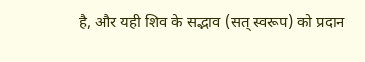है, और यही शिव के सद्भाव (सत् स्वरूप) को प्रदान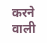करने वाली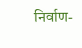निर्वाण-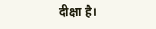दीक्षा है।